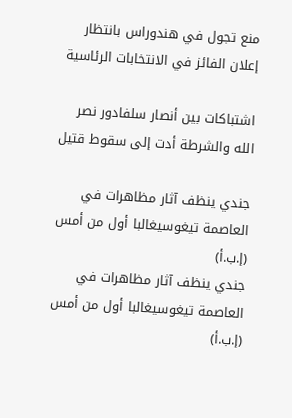منع تجول في هندوراس بانتظار إعلان الفائز في الانتخابات الرئاسية

اشتباكات بين أنصار سلفادور نصر الله والشرطة أدت إلى سقوط قتيل

جندي ينظف آثار مظاهرات في العاصمة تيغوسيغالبا أول من أمس (إ.ب.أ)
جندي ينظف آثار مظاهرات في العاصمة تيغوسيغالبا أول من أمس (إ.ب.أ)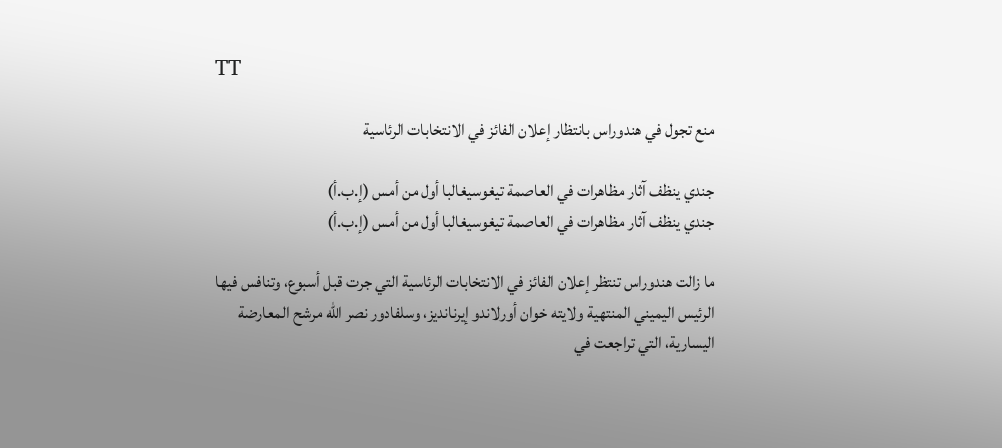TT

منع تجول في هندوراس بانتظار إعلان الفائز في الانتخابات الرئاسية

جندي ينظف آثار مظاهرات في العاصمة تيغوسيغالبا أول من أمس (إ.ب.أ)
جندي ينظف آثار مظاهرات في العاصمة تيغوسيغالبا أول من أمس (إ.ب.أ)

ما زالت هندوراس تنتظر إعلان الفائز في الانتخابات الرئاسية التي جرت قبل أسبوع، وتنافس فيها الرئيس اليميني المنتهية ولايته خوان أورلاندو إيرنانديز، وسلفادور نصر الله مرشح المعارضة اليسارية، التي تراجعت في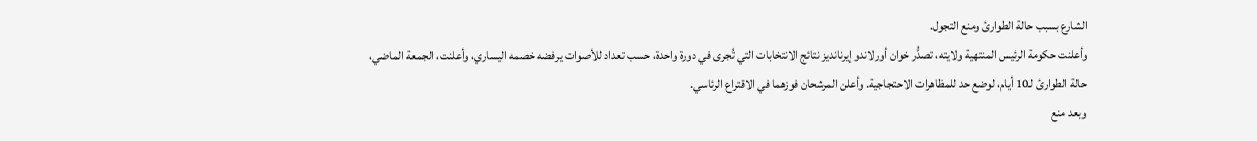الشارع بسبب حالة الطوارئ ومنع التجول.
وأعلنت حكومة الرئيس المنتهية ولايته، تصدُّر خوان أورلاندو إيرنانديز نتائج الانتخابات التي تُجرى في دورة واحدة، حسب تعداد للأصوات يرفضه خصمه اليساري، وأعلنت، الجمعة الماضي، حالة الطوارئ لـ10 أيام، لوضع حد للمظاهرات الاحتجاجية. وأعلن المرشحان فوزهما في الاقتراع الرئاسي.
وبعد منع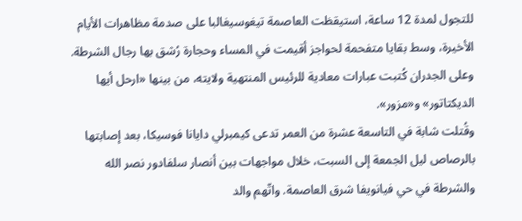للتجول لمدة 12 ساعة، استيقظت العاصمة تيغوسيغالبا على صدمة مظاهرات الأيام الأخيرة، وسط بقايا متفحمة لحواجز أقيمت في المساء وحجارة رُشق بها رجال الشرطة. وعلى الجدران كُتبت عبارات معادية للرئيس المنتهية ولايته، من بينها «ارحل أيها الديكتاتور» و«مزور».
وقُتلت شابة في التاسعة عشرة من العمر تدعى كيمبرلي دايانا فوسيكا، بعد إصابتها بالرصاص ليل الجمعة إلى السبت، خلال مواجهات بين أنصار سلفادور نصر الله والشرطة في حي فيانويفا شرق العاصمة. واتّهم والد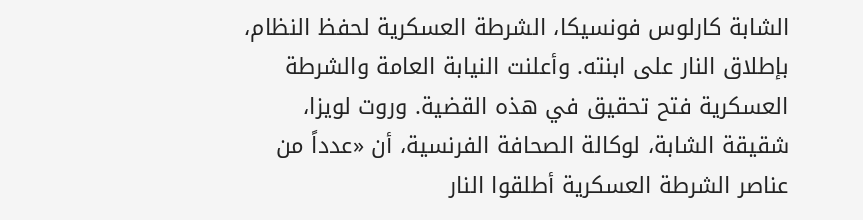الشابة كارلوس فونسيكا، الشرطة العسكرية لحفظ النظام، بإطلاق النار على ابنته. وأعلنت النيابة العامة والشرطة العسكرية فتح تحقيق في هذه القضية. وروت لويزا، شقيقة الشابة، لوكالة الصحافة الفرنسية، أن «عدداً من عناصر الشرطة العسكرية أطلقوا النار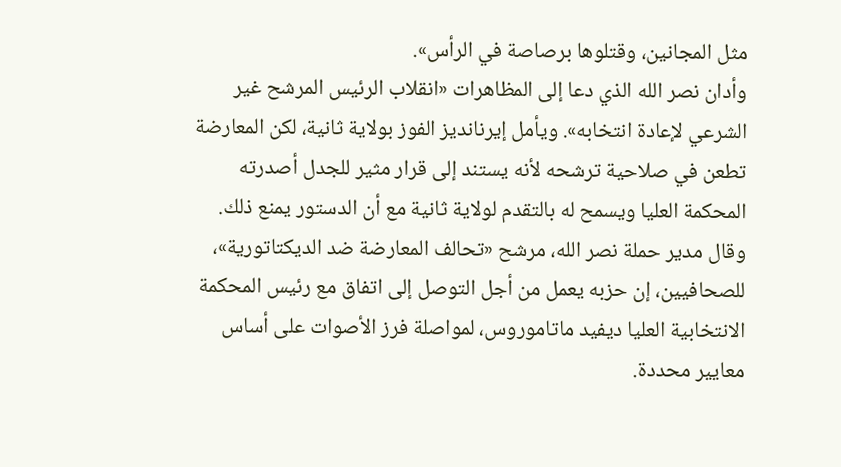مثل المجانين، وقتلوها برصاصة في الرأس».
وأدان نصر الله الذي دعا إلى المظاهرات «انقلاب الرئيس المرشح غير الشرعي لإعادة انتخابه». ويأمل إيرنانديز الفوز بولاية ثانية، لكن المعارضة تطعن في صلاحية ترشحه لأنه يستند إلى قرار مثير للجدل أصدرته المحكمة العليا ويسمح له بالتقدم لولاية ثانية مع أن الدستور يمنع ذلك.
وقال مدير حملة نصر الله، مرشح «تحالف المعارضة ضد الديكتاتورية»، للصحافيين، إن حزبه يعمل من أجل التوصل إلى اتفاق مع رئيس المحكمة الانتخابية العليا ديفيد ماتاموروس، لمواصلة فرز الأصوات على أساس معايير محددة.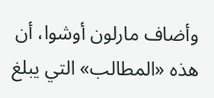وأضاف مارلون أوشوا، أن هذه «المطالب» التي يبلغ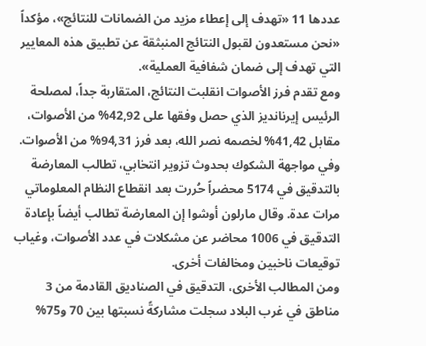عددها 11 «تهدف إلى إعطاء مزيد من الضمانات للنتائج»، مؤكداً «نحن مستعدون لقبول النتائج المنبثقة عن تطبيق هذه المعايير التي تهدف إلى ضمان شفافية العملية».
ومع تقدم فرز الأصوات انقلبت النتائج، المتقاربة جداً، لمصلحة الرئيس إيرنانديز الذي حصل وفقها على 42,92% من الأصوات، مقابل 41,42% لخصمه نصر الله، بعد فرز 94,31% من الأصوات.
وفي مواجهة الشكوك بحدوث تزوير انتخابي، تطالب المعارضة بالتدقيق في 5174 محضراً حُررت بعد انقطاع النظام المعلوماتي مرات عدة. وقال مارلون أوشوا إن المعارضة تطالب أيضاً بإعادة التدقيق في 1006 محاضر عن مشكلات في عدد الأصوات، وغياب توقيعات ناخبين ومخالفات أخرى.
ومن المطالب الأخرى، التدقيق في الصناديق القادمة من 3 مناطق في غرب البلاد سجلت مشاركةً نسبتها بين 70 و75%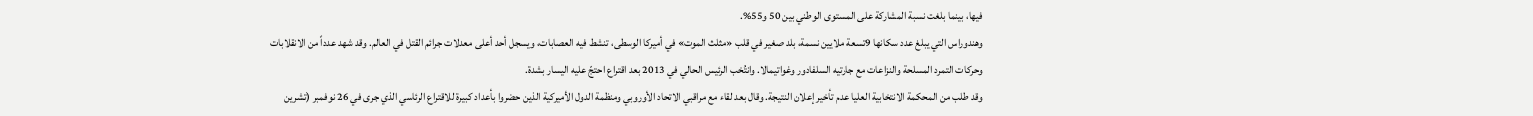فيها، بينما بلغت نسبة المشاركة على المستوى الوطني بين 50 و55%.
وهندوراس التي يبلغ عدد سكانها 9تسعة ملايين نسمة، بلد صغير في قلب «مثلث الموت» في أميركا الوسطى، تنشط فيه العصابات، ويسجل أحد أعلى معدلات جرائم القتل في العالم. وقد شهد عدداً من الانقلابات وحركات التمرد المسلحة والنزاعات مع جارتيه السلفادور وغواتيمالا. وانتُخب الرئيس الحالي في 2013 بعد اقتراع احتجّ عليه اليسار بشدة.
وقد طلب من المحكمة الانتخابية العليا عدم تأخير إعلان النتيجة. وقال بعد لقاء مع مراقبي الاتحاد الأوروبي ومنظمة الدول الأميركية الذين حضروا بأعداد كبيرة للاقتراع الرئاسي الذي جرى في 26 نوفمبر (تشرين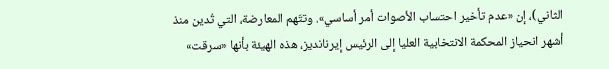الثاني)، إن «عدم تأخير احتساب الأصوات أمر أساسي». وتتّهم المعارضة، التي تُدين منذ أشهر انحياز المحكمة الانتخابية العليا إلى الرئيس إيرنانديز، هذه الهيئة بأنها «سرقت»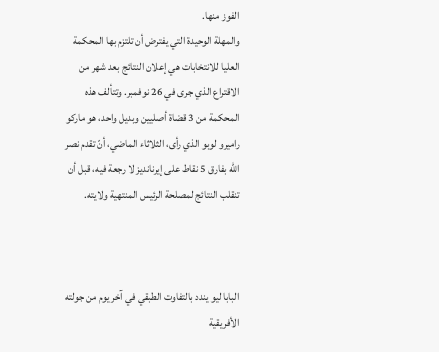الفوز منها.
والمهلة الوحيدة التي يفترض أن تلتزم بها المحكمة العليا للانتخابات هي إعلان النتائج بعد شهر من الاقتراع الذي جرى في 26 نوفمبر. وتتألف هذه المحكمة من 3 قضاة أصليين وبديل واحد، هو ماركو راميرو لوبو الذي رأى، الثلاثاء الماضي، أنّ تقدم نصر الله بفارق 5 نقاط على إيرنانديز لا رجعة فيه، قبل أن تنقلب النتائج لمصلحة الرئيس المنتهية ولايته.



البابا ليو يندد بالتفاوت الطبقي في آخر يوم من جولته الأفريقية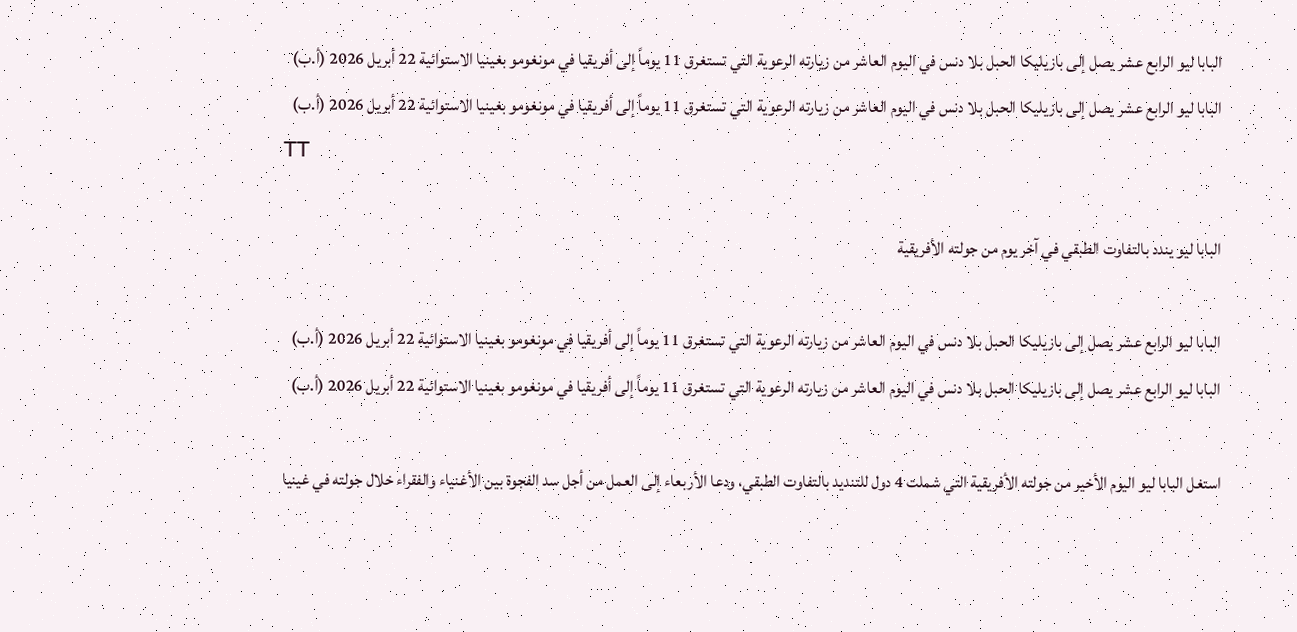البابا ليو الرابع عشر يصل إلى بازيليكا الحبل بلا دنس في اليوم العاشر من زيارته الرعوية التي تستغرق 11 يوماً إلى أفريقيا في مونغومو بغينيا الاستوائية 22 أبريل 2026 (أ.ب)
البابا ليو الرابع عشر يصل إلى بازيليكا الحبل بلا دنس في اليوم العاشر من زيارته الرعوية التي تستغرق 11 يوماً إلى أفريقيا في مونغومو بغينيا الاستوائية 22 أبريل 2026 (أ.ب)
TT

البابا ليو يندد بالتفاوت الطبقي في آخر يوم من جولته الأفريقية

البابا ليو الرابع عشر يصل إلى بازيليكا الحبل بلا دنس في اليوم العاشر من زيارته الرعوية التي تستغرق 11 يوماً إلى أفريقيا في مونغومو بغينيا الاستوائية 22 أبريل 2026 (أ.ب)
البابا ليو الرابع عشر يصل إلى بازيليكا الحبل بلا دنس في اليوم العاشر من زيارته الرعوية التي تستغرق 11 يوماً إلى أفريقيا في مونغومو بغينيا الاستوائية 22 أبريل 2026 (أ.ب)

استغل البابا ليو اليوم الأخير من جولته الأفريقية التي شملت 4 دول للتنديد بالتفاوت الطبقي، ودعا الأربعاء إلى العمل من أجل سد الفجوة بين الأغنياء والفقراء خلال جولته في غينيا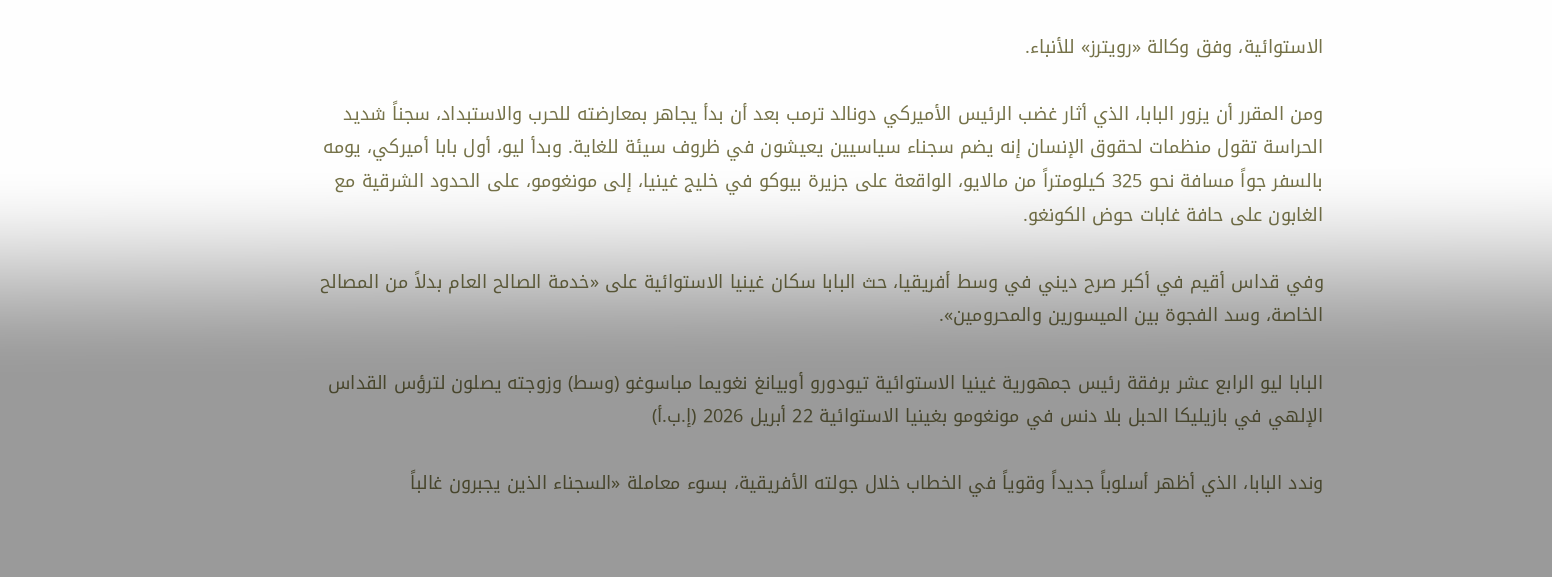الاستوائية، وفق وكالة «رويترز» للأنباء.

ومن المقرر أن يزور البابا، الذي أثار غضب الرئيس الأميركي دونالد ترمب بعد أن بدأ يجاهر بمعارضته للحرب والاستبداد، سجناً شديد الحراسة تقول منظمات لحقوق الإنسان إنه يضم سجناء سياسيين يعيشون في ظروف سيئة للغاية. وبدأ ليو، أول بابا أميركي، يومه بالسفر جواً مسافة نحو 325 كيلومتراً من مالايو، الواقعة على جزيرة بيوكو في خليج غينيا، إلى مونغومو، على الحدود الشرقية مع الغابون على حافة غابات حوض الكونغو.

وفي قداس أقيم في أكبر صرح ديني في وسط أفريقيا، حث البابا سكان غينيا الاستوائية على «خدمة الصالح العام بدلاً من المصالح الخاصة، وسد الفجوة بين الميسورين والمحرومين».

البابا ليو الرابع عشر برفقة رئيس جمهورية غينيا الاستوائية تيودورو أوبيانغ نغويما مباسوغو (وسط) وزوجته يصلون لترؤس القداس الإلهي في بازيليكا الحبل بلا دنس في مونغومو بغينيا الاستوائية 22 أبريل 2026 (إ.ب.أ)

وندد البابا، الذي أظهر أسلوباً جديداً وقوياً في الخطاب خلال جولته الأفريقية، بسوء معاملة «السجناء الذين يجبرون غالباً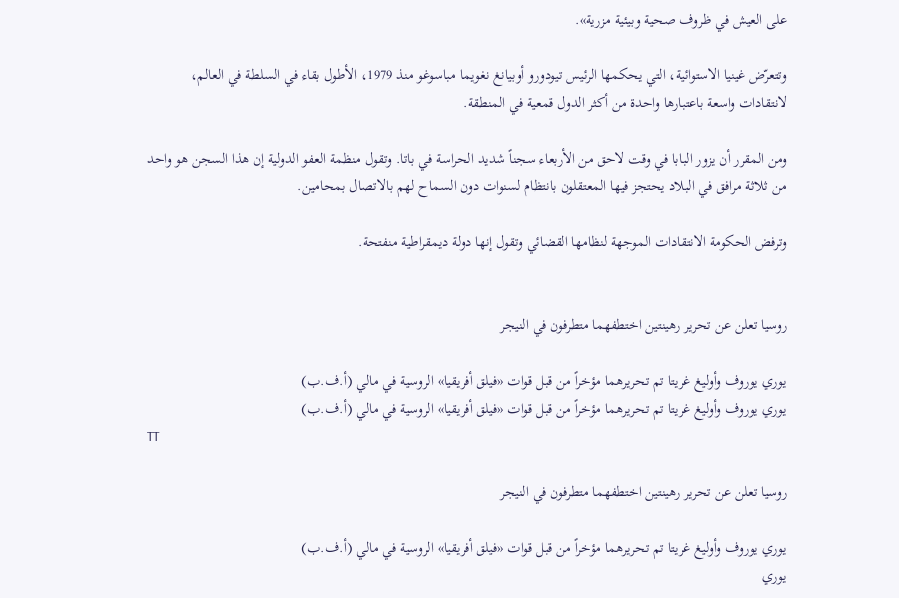على العيش في ظروف صحية وبيئية مزرية».

وتتعرّض غينيا الاستوائية، التي يحكمها الرئيس تيودورو أوبيانغ نغويما مباسوغو منذ 1979، الأطول بقاء في السلطة في العالم، لانتقادات واسعة باعتبارها واحدة من أكثر الدول قمعية في المنطقة.

ومن المقرر أن يزور البابا في وقت لاحق من الأربعاء سجناً شديد الحراسة في باتا. وتقول منظمة العفو الدولية إن هذا السجن هو واحد من ثلاثة مرافق في البلاد يحتجز فيها المعتقلون بانتظام لسنوات دون السماح لهم بالاتصال بمحامين.

وترفض الحكومة الانتقادات الموجهة لنظامها القضائي وتقول إنها دولة ديمقراطية منفتحة.


روسيا تعلن عن تحرير رهينتين اختطفهما متطرفون في النيجر

يوري يوروف وأوليغ غريتا تم تحريرهما مؤخراً من قبل قوات «فيلق أفريقيا» الروسية في مالي (أ.ف.ب)
يوري يوروف وأوليغ غريتا تم تحريرهما مؤخراً من قبل قوات «فيلق أفريقيا» الروسية في مالي (أ.ف.ب)
TT

روسيا تعلن عن تحرير رهينتين اختطفهما متطرفون في النيجر

يوري يوروف وأوليغ غريتا تم تحريرهما مؤخراً من قبل قوات «فيلق أفريقيا» الروسية في مالي (أ.ف.ب)
يوري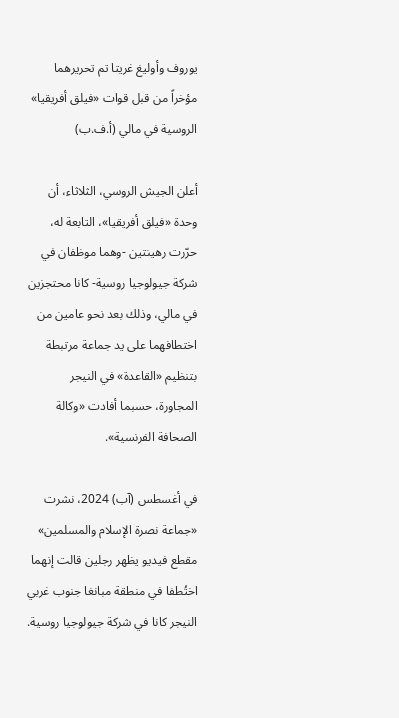يوروف وأوليغ غريتا تم تحريرهما مؤخراً من قبل قوات «فيلق أفريقيا» الروسية في مالي (أ.ف.ب)

أعلن الجيش الروسي، الثلاثاء، أن وحدة «فيلق أفريقيا»، التابعة له، حرّرت رهينتين -وهما موظفان في شركة جيولوجيا روسية- كانا محتجزين في مالي، وذلك بعد نحو عامين من اختطافهما على يد جماعة مرتبطة بتنظيم «القاعدة» في النيجر المجاورة، حسبما أفادت «وكالة الصحافة الفرنسية».

في أغسطس (آب) 2024، نشرت «جماعة نصرة الإسلام والمسلمين» مقطع فيديو يظهر رجلين قالت إنهما اختُطفا في منطقة مبانغا جنوب غربي النيجر كانا في شركة جيولوجيا روسية.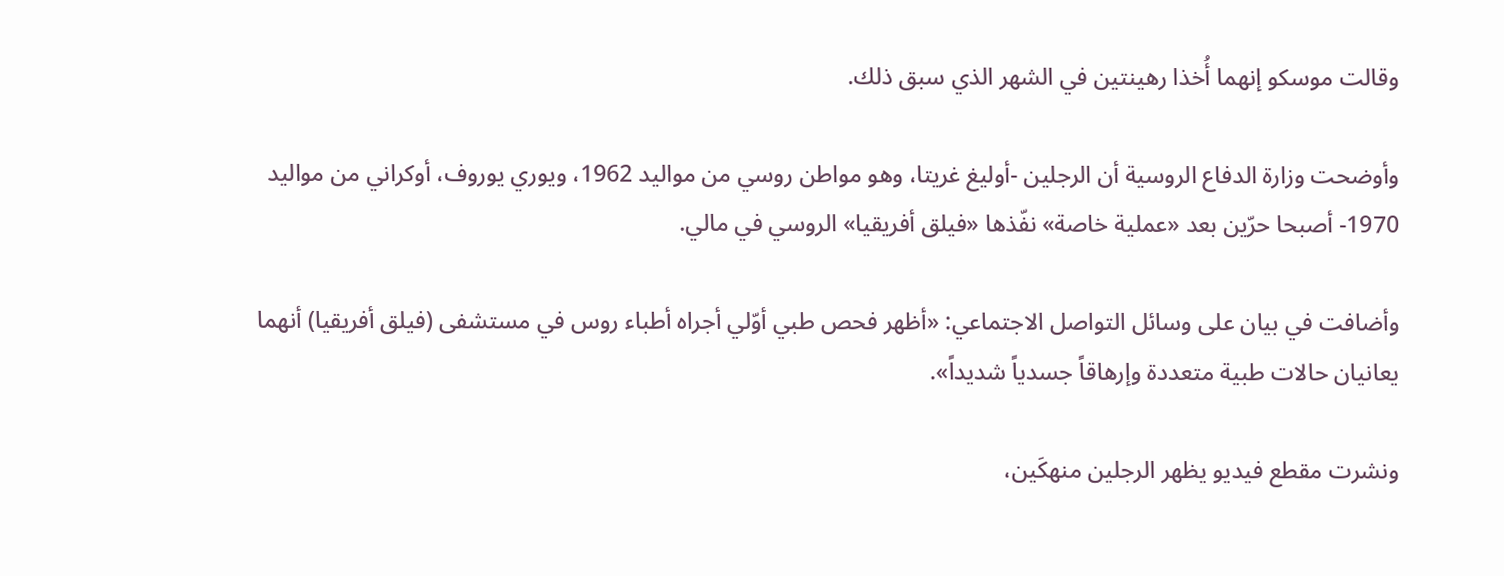وقالت موسكو إنهما أُخذا رهينتين في الشهر الذي سبق ذلك.

وأوضحت وزارة الدفاع الروسية أن الرجلين -أوليغ غريتا، وهو مواطن روسي من مواليد 1962، ويوري يوروف، أوكراني من مواليد 1970- أصبحا حرّين بعد «عملية خاصة» نفّذها «فيلق أفريقيا» الروسي في مالي.

وأضافت في بيان على وسائل التواصل الاجتماعي: «أظهر فحص طبي أوّلي أجراه أطباء روس في مستشفى (فيلق أفريقيا) أنهما يعانيان حالات طبية متعددة وإرهاقاً جسدياً شديداً».

ونشرت مقطع فيديو يظهر الرجلين منهكَين،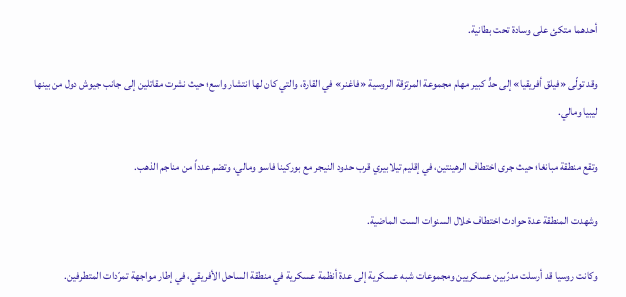أحدهما متكئ على وسادة تحت بطانية.

وقد تولّى «فيلق أفريقيا» إلى حدٍّ كبير مهام مجموعة المرتزقة الروسية «فاغنر» في القارة، والتي كان لها انتشار واسع؛ حيث نشرت مقاتلين إلى جانب جيوش دول من بينها ليبيا ومالي.

وتقع منطقة مبانغا؛ حيث جرى اختطاف الرهينتين، في إقليم تيلابيري قرب حدود النيجر مع بوركينا فاسو ومالي، وتضم عدداً من مناجم الذهب.

وشهدت المنطقة عدة حوادث اختطاف خلال السنوات الست الماضية.

وكانت روسيا قد أرسلت مدرّبين عسكريين ومجموعات شبه عسكرية إلى عدة أنظمة عسكرية في منطقة الساحل الأفريقي، في إطار مواجهة تمرّدات المتطرفين.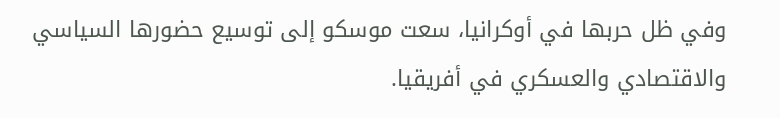وفي ظل حربها في أوكرانيا، سعت موسكو إلى توسيع حضورها السياسي والاقتصادي والعسكري في أفريقيا.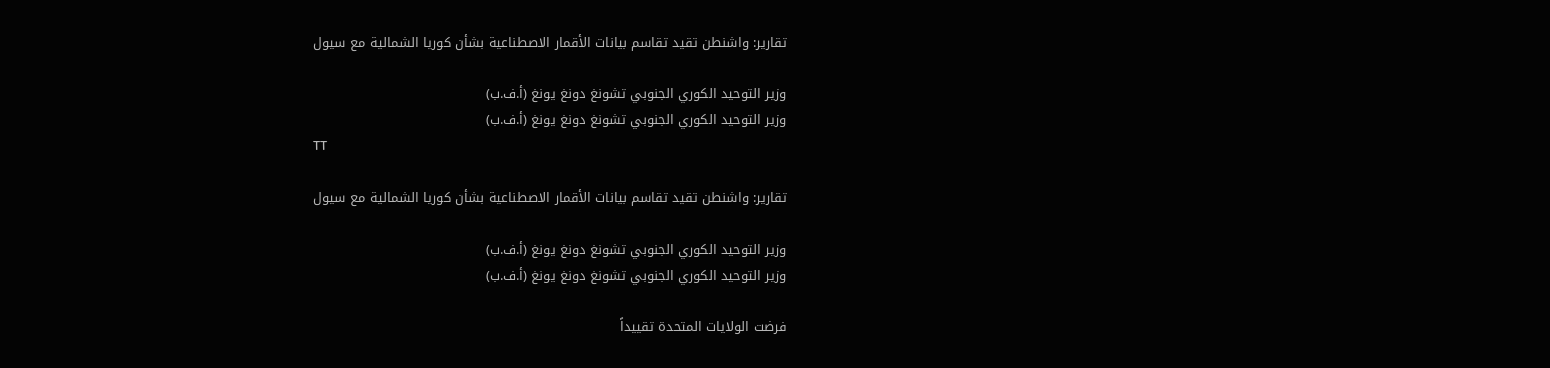تقارير: واشنطن تقيد تقاسم بيانات الأقمار الاصطناعية بشأن كوريا الشمالية مع سيول

وزير التوحيد الكوري الجنوبي تشونغ دونغ يونغ (أ.ف.ب)
وزير التوحيد الكوري الجنوبي تشونغ دونغ يونغ (أ.ف.ب)
TT

تقارير: واشنطن تقيد تقاسم بيانات الأقمار الاصطناعية بشأن كوريا الشمالية مع سيول

وزير التوحيد الكوري الجنوبي تشونغ دونغ يونغ (أ.ف.ب)
وزير التوحيد الكوري الجنوبي تشونغ دونغ يونغ (أ.ف.ب)

فرضت الولايات المتحدة تقييداً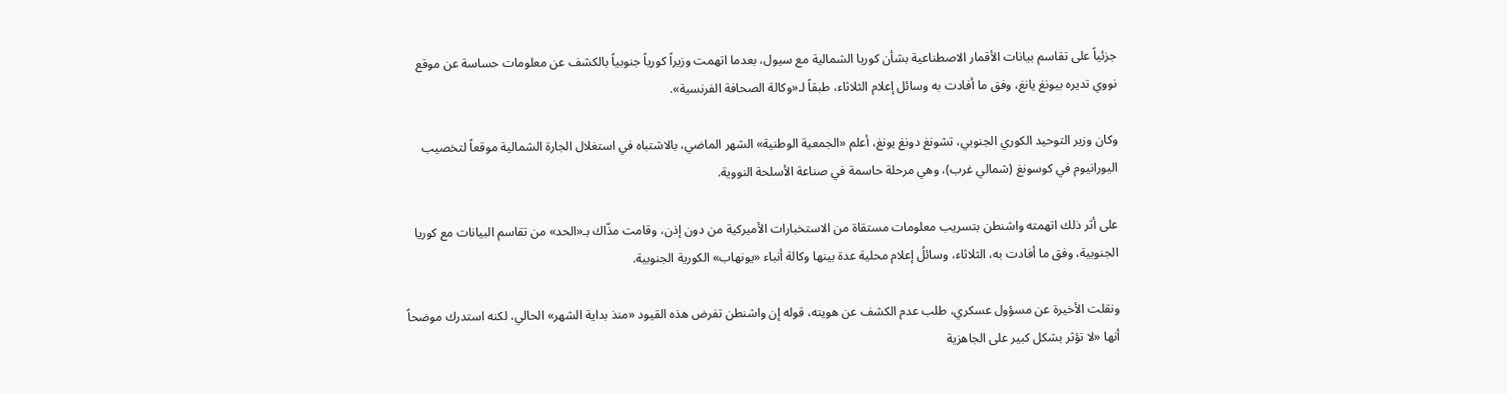جزئياً على تقاسم بيانات الأقمار الاصطناعية بشأن كوريا الشمالية مع سيول، بعدما اتهمت وزيراً كورياً جنوبياً بالكشف عن معلومات حساسة عن موقع نووي تديره بيونغ يانغ، وفق ما أفادت به وسائل إعلام الثلاثاء، طبقاً لـ«وكالة الصحافة الفرنسية».

وكان وزير التوحيد الكوري الجنوبي، تشونغ دونغ يونغ، أعلم «الجمعية الوطنية» الشهر الماضي، بالاشتباه في استغلال الجارة الشمالية موقعاً لتخصيب اليورانيوم في كوسونغ (شمالي غرب)، وهي مرحلة حاسمة في صناعة الأسلحة النووية.

على أثر ذلك اتهمته واشنطن بتسريب معلومات مستقاة من الاستخبارات الأميركية من دون إذن، وقامت مذّاك بـ«الحد» من تقاسم البيانات مع كوريا الجنوبية، وفق ما أفادت به، الثلاثاء، وسائلُ إعلام محلية عدة بينها وكالة أنباء «يونهاب» الكورية الجنوبية.

ونقلت الأخيرة عن مسؤول عسكري، طلب عدم الكشف عن هويته، قوله إن واشنطن تفرض هذه القيود «منذ بداية الشهر» الحالي، لكنه استدرك موضحاً أنها «لا تؤثر بشكل كبير على الجاهزية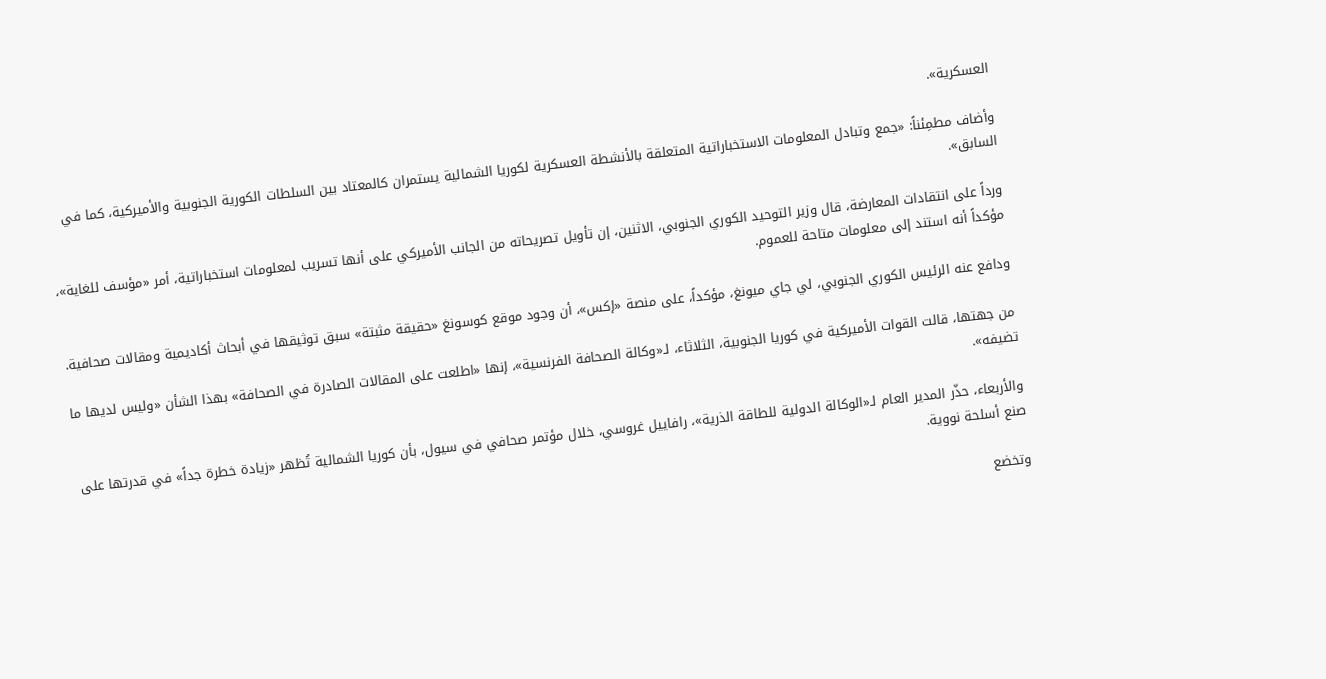العسكرية».

وأضاف مطمِئناً: «جمع وتبادل المعلومات الاستخباراتية المتعلقة بالأنشطة العسكرية لكوريا الشمالية يستمران كالمعتاد بين السلطات الكورية الجنوبية والأميركية، كما في السابق».

ورداً على انتقادات المعارضة، قال وزير التوحيد الكوري الجنوبي، الاثنين، إن تأويل تصريحاته من الجانب الأميركي على أنها تسريب لمعلومات استخباراتية، أمر «مؤسف للغاية»، مؤكداً أنه استند إلى معلومات متاحة للعموم.

ودافع عنه الرئيس الكوري الجنوبي، لي جاي ميونغ، مؤكداً، على منصة «إكس»، أن وجود موقع كوسونغ «حقيقة مثبتة» سبق توثيقها في أبحاث أكاديمية ومقالات صحافية.

من جهتها، قالت القوات الأميركية في كوريا الجنوبية، الثلاثاء، لـ«وكالة الصحافة الفرنسية»، إنها «اطلعت على المقالات الصادرة في الصحافة» بهذا الشأن «وليس لديها ما تضيفه».

والأربعاء، حذّر المدير العام لـ«الوكالة الدولية للطاقة الذرية»، رافاييل غروسي، خلال مؤتمر صحافي في سيول، بأن كوريا الشمالية تُظهر «زيادة خطرة جداً» في قدرتها على صنع أسلحة نووية.

وتخضع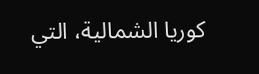كوريا الشمالية، التي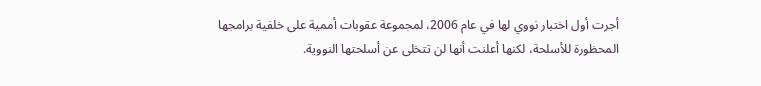أجرت أول اختبار نووي لها في عام 2006، لمجموعة عقوبات أممية على خلفية برامجها المحظورة للأسلحة، لكنها أعلنت أنها لن تتخلى عن أسلحتها النووية.